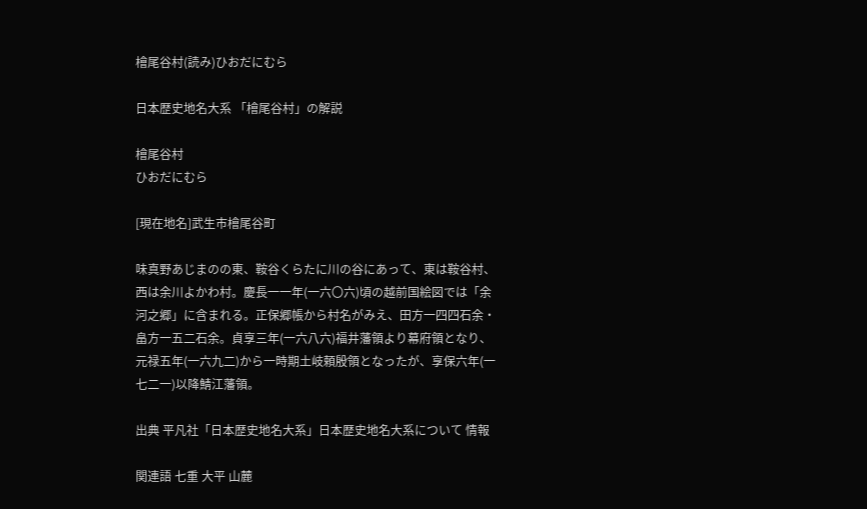檜尾谷村(読み)ひおだにむら

日本歴史地名大系 「檜尾谷村」の解説

檜尾谷村
ひおだにむら

[現在地名]武生市檜尾谷町

味真野あじまのの東、鞍谷くらたに川の谷にあって、東は鞍谷村、西は余川よかわ村。慶長一一年(一六〇六)頃の越前国絵図では「余河之郷」に含まれる。正保郷帳から村名がみえ、田方一四四石余・畠方一五二石余。貞享三年(一六八六)福井藩領より幕府領となり、元禄五年(一六九二)から一時期土岐頼殷領となったが、享保六年(一七二一)以降鯖江藩領。

出典 平凡社「日本歴史地名大系」日本歴史地名大系について 情報

関連語 七重 大平 山麓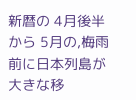新暦の 4月後半から 5月の,梅雨前に日本列島が大きな移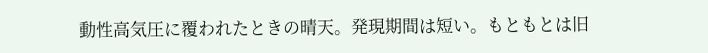動性高気圧に覆われたときの晴天。発現期間は短い。もともとは旧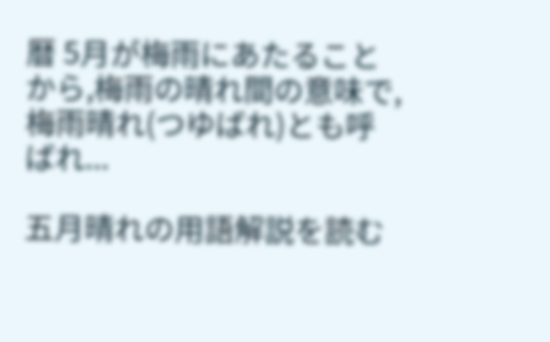暦 5月が梅雨にあたることから,梅雨の晴れ間の意味で,梅雨晴れ(つゆばれ)とも呼ばれ...

五月晴れの用語解説を読む